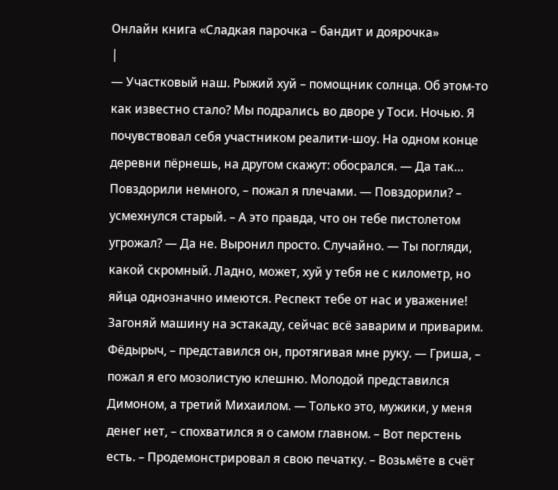Онлайн книга «Сладкая парочка – бандит и доярочка»
|
— Участковый наш. Рыжий хуй – помощник солнца. Об этом-то как известно стало? Мы подрались во дворе у Тоси. Ночью. Я почувствовал себя участником реалити-шоу. На одном конце деревни пёрнешь, на другом скажут: обосрался. — Да так… Повздорили немного, – пожал я плечами. — Повздорили? – усмехнулся старый. – А это правда, что он тебе пистолетом угрожал? — Да не. Выронил просто. Случайно. — Ты погляди, какой скромный. Ладно, может, хуй у тебя не с километр, но яйца однозначно имеются. Респект тебе от нас и уважение! Загоняй машину на эстакаду, сейчас всё заварим и приварим. Фёдырыч, – представился он, протягивая мне руку. — Гриша, – пожал я его мозолистую клешню. Молодой представился Димоном, а третий Михаилом. — Только это, мужики, у меня денег нет, – спохватился я о самом главном. – Вот перстень есть. – Продемонстрировал я свою печатку. – Возьмёте в счёт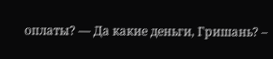оплаты? — Да какие деньги, Гришань? –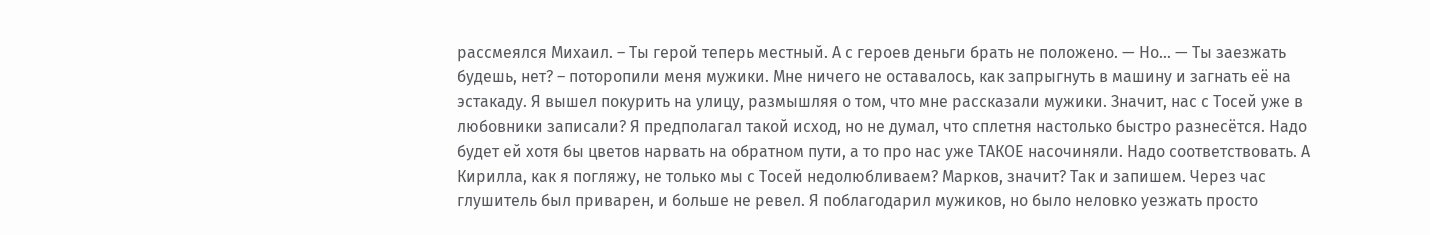рассмеялся Михаил. – Ты герой теперь местный. А с героев деньги брать не положено. — Но… — Ты заезжать будешь, нет? – поторопили меня мужики. Мне ничего не оставалось, как запрыгнуть в машину и загнать её на эстакаду. Я вышел покурить на улицу, размышляя о том, что мне рассказали мужики. Значит, нас с Тосей уже в любовники записали? Я предполагал такой исход, но не думал, что сплетня настолько быстро разнесётся. Надо будет ей хотя бы цветов нарвать на обратном пути, а то про нас уже ТАКОЕ насочиняли. Надо соответствовать. А Кирилла, как я погляжу, не только мы с Тосей недолюбливаем? Марков, значит? Так и запишем. Через час глушитель был приварен, и больше не ревел. Я поблагодарил мужиков, но было неловко уезжать просто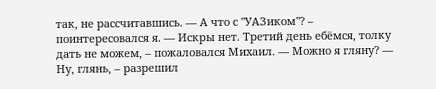так, не рассчитавшись. — А что с "УАЗиком"? – поинтересовался я. — Искры нет. Третий день ебёмся, толку дать не можем, – пожаловался Михаил. — Можно я гляну? — Ну, глянь, – разрешил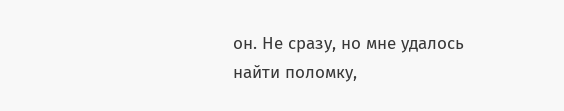он. Не сразу, но мне удалось найти поломку,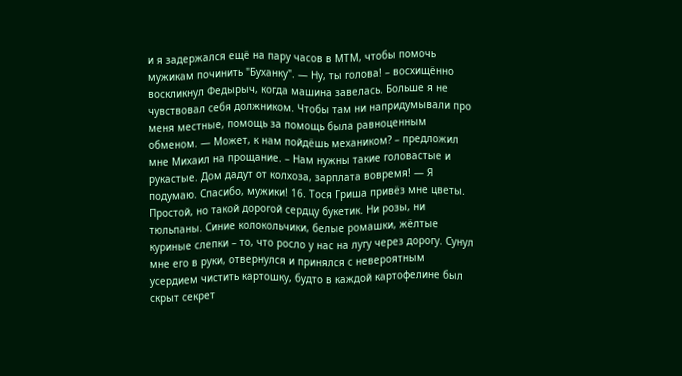и я задержался ещё на пару часов в МТМ, чтобы помочь мужикам починить "Буханку". — Ну, ты голова! – восхищённо воскликнул Федырыч, когда машина завелась. Больше я не чувствовал себя должником. Чтобы там ни напридумывали про меня местные, помощь за помощь была равноценным обменом. — Может, к нам пойдёшь механиком? – предложил мне Михаил на прощание. – Нам нужны такие головастые и рукастые. Дом дадут от колхоза, зарплата вовремя! — Я подумаю. Спасибо, мужики! 16. Тося Гриша привёз мне цветы. Простой, но такой дорогой сердцу букетик. Ни розы, ни тюльпаны. Синие колокольчики, белые ромашки, жёлтые куриные слепки – то, что росло у нас на лугу через дорогу. Сунул мне его в руки, отвернулся и принялся с невероятным усердием чистить картошку, будто в каждой картофелине был скрыт секрет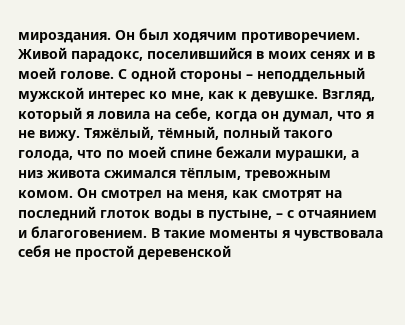мироздания. Он был ходячим противоречием. Живой парадокс, поселившийся в моих сенях и в моей голове. С одной стороны – неподдельный мужской интерес ко мне, как к девушке. Взгляд, который я ловила на себе, когда он думал, что я не вижу. Тяжёлый, тёмный, полный такого голода, что по моей спине бежали мурашки, а низ живота сжимался тёплым, тревожным комом. Он смотрел на меня, как смотрят на последний глоток воды в пустыне, – с отчаянием и благоговением. В такие моменты я чувствовала себя не простой деревенской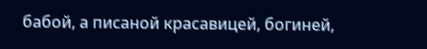бабой, а писаной красавицей, богиней,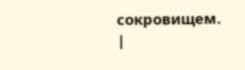сокровищем. |